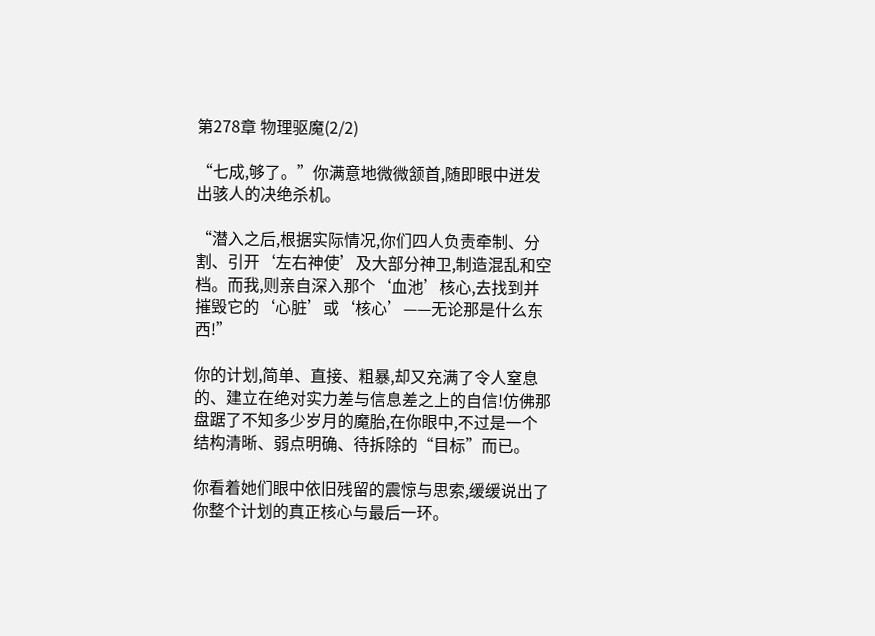第278章 物理驱魔(2/2)

“七成,够了。”你满意地微微颔首,随即眼中迸发出骇人的决绝杀机。

“潜入之后,根据实际情况,你们四人负责牵制、分割、引开‘左右神使’及大部分神卫,制造混乱和空档。而我,则亲自深入那个‘血池’核心,去找到并摧毁它的‘心脏’或‘核心’——无论那是什么东西!”

你的计划,简单、直接、粗暴,却又充满了令人窒息的、建立在绝对实力差与信息差之上的自信!仿佛那盘踞了不知多少岁月的魔胎,在你眼中,不过是一个结构清晰、弱点明确、待拆除的“目标”而已。

你看着她们眼中依旧残留的震惊与思索,缓缓说出了你整个计划的真正核心与最后一环。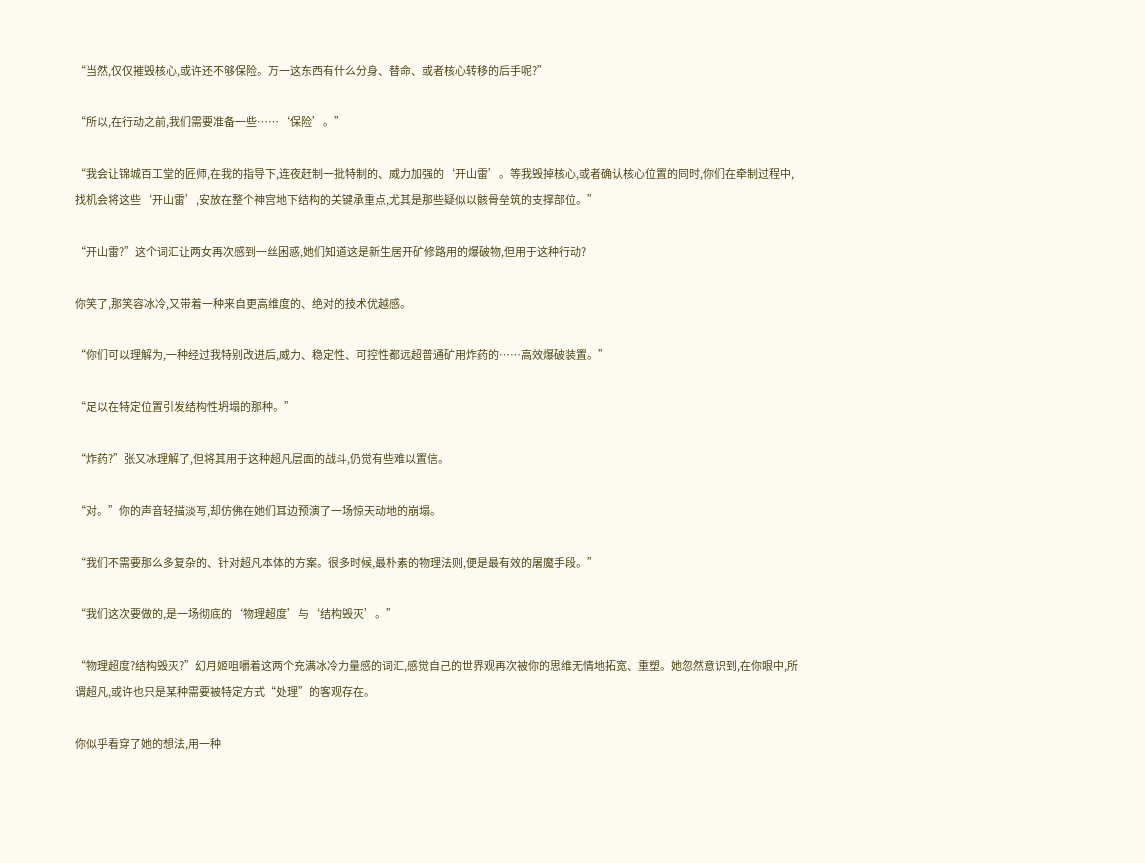“当然,仅仅摧毁核心,或许还不够保险。万一这东西有什么分身、替命、或者核心转移的后手呢?”

“所以,在行动之前,我们需要准备一些……‘保险’。”

“我会让锦城百工堂的匠师,在我的指导下,连夜赶制一批特制的、威力加强的‘开山雷’。等我毁掉核心,或者确认核心位置的同时,你们在牵制过程中,找机会将这些‘开山雷’,安放在整个神宫地下结构的关键承重点,尤其是那些疑似以骸骨垒筑的支撑部位。”

“开山雷?”这个词汇让两女再次感到一丝困惑,她们知道这是新生居开矿修路用的爆破物,但用于这种行动?

你笑了,那笑容冰冷,又带着一种来自更高维度的、绝对的技术优越感。

“你们可以理解为,一种经过我特别改进后,威力、稳定性、可控性都远超普通矿用炸药的……高效爆破装置。”

“足以在特定位置引发结构性坍塌的那种。”

“炸药?”张又冰理解了,但将其用于这种超凡层面的战斗,仍觉有些难以置信。

“对。”你的声音轻描淡写,却仿佛在她们耳边预演了一场惊天动地的崩塌。

“我们不需要那么多复杂的、针对超凡本体的方案。很多时候,最朴素的物理法则,便是最有效的屠魔手段。”

“我们这次要做的,是一场彻底的‘物理超度’与‘结构毁灭’。”

“物理超度?结构毁灭?”幻月姬咀嚼着这两个充满冰冷力量感的词汇,感觉自己的世界观再次被你的思维无情地拓宽、重塑。她忽然意识到,在你眼中,所谓超凡,或许也只是某种需要被特定方式“处理”的客观存在。

你似乎看穿了她的想法,用一种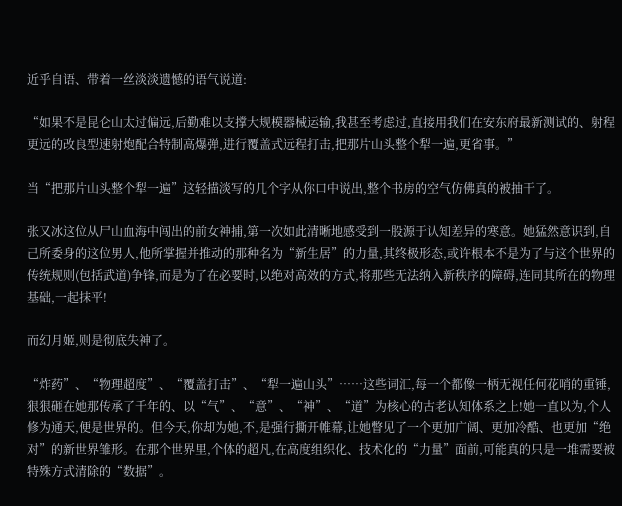近乎自语、带着一丝淡淡遗憾的语气说道:

“如果不是昆仑山太过偏远,后勤难以支撑大规模器械运输,我甚至考虑过,直接用我们在安东府最新测试的、射程更远的改良型速射炮配合特制高爆弹,进行覆盖式远程打击,把那片山头整个犁一遍,更省事。”

当“把那片山头整个犁一遍”这轻描淡写的几个字从你口中说出,整个书房的空气仿佛真的被抽干了。

张又冰这位从尸山血海中闯出的前女神捕,第一次如此清晰地感受到一股源于认知差异的寒意。她猛然意识到,自己所委身的这位男人,他所掌握并推动的那种名为“新生居”的力量,其终极形态,或许根本不是为了与这个世界的传统规则(包括武道)争锋,而是为了在必要时,以绝对高效的方式,将那些无法纳入新秩序的障碍,连同其所在的物理基础,一起抹平!

而幻月姬,则是彻底失神了。

“炸药”、“物理超度”、“覆盖打击”、“犁一遍山头”……这些词汇,每一个都像一柄无视任何花哨的重锤,狠狠砸在她那传承了千年的、以“气”、“意”、“神”、“道”为核心的古老认知体系之上!她一直以为,个人修为通天,便是世界的。但今天,你却为她,不,是强行撕开帷幕,让她瞥见了一个更加广阔、更加冷酷、也更加“绝对”的新世界雏形。在那个世界里,个体的超凡,在高度组织化、技术化的“力量”面前,可能真的只是一堆需要被特殊方式清除的“数据”。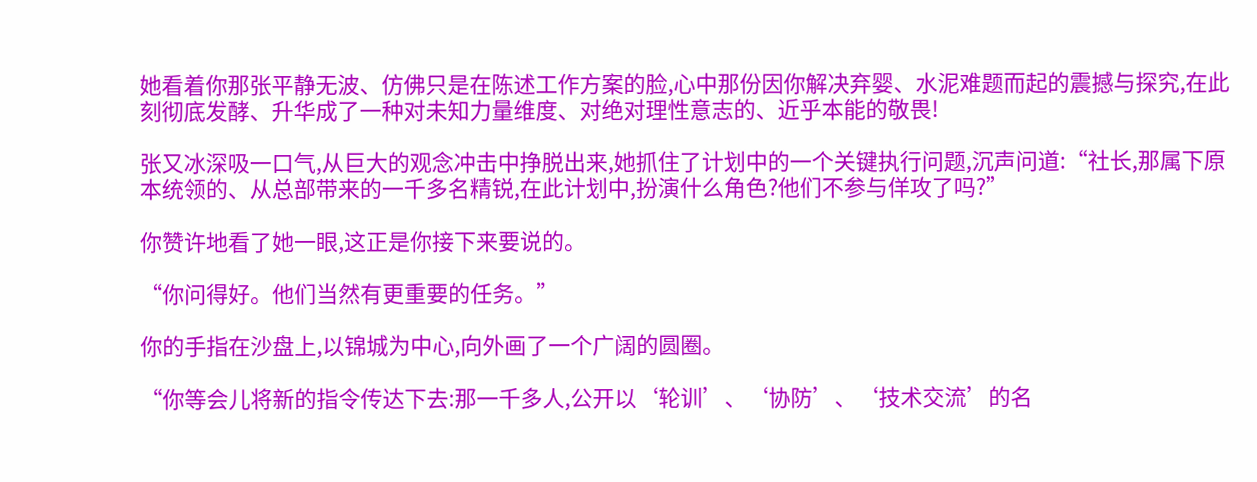她看着你那张平静无波、仿佛只是在陈述工作方案的脸,心中那份因你解决弃婴、水泥难题而起的震撼与探究,在此刻彻底发酵、升华成了一种对未知力量维度、对绝对理性意志的、近乎本能的敬畏!

张又冰深吸一口气,从巨大的观念冲击中挣脱出来,她抓住了计划中的一个关键执行问题,沉声问道:“社长,那属下原本统领的、从总部带来的一千多名精锐,在此计划中,扮演什么角色?他们不参与佯攻了吗?”

你赞许地看了她一眼,这正是你接下来要说的。

“你问得好。他们当然有更重要的任务。”

你的手指在沙盘上,以锦城为中心,向外画了一个广阔的圆圈。

“你等会儿将新的指令传达下去:那一千多人,公开以‘轮训’、‘协防’、‘技术交流’的名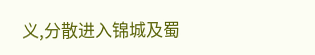义,分散进入锦城及蜀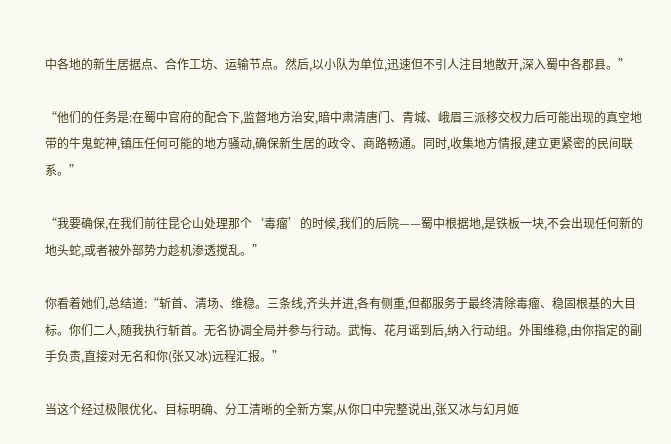中各地的新生居据点、合作工坊、运输节点。然后,以小队为单位,迅速但不引人注目地散开,深入蜀中各郡县。”

“他们的任务是:在蜀中官府的配合下,监督地方治安,暗中肃清唐门、青城、峨眉三派移交权力后可能出现的真空地带的牛鬼蛇神,镇压任何可能的地方骚动,确保新生居的政令、商路畅通。同时,收集地方情报,建立更紧密的民间联系。”

“我要确保,在我们前往昆仑山处理那个‘毒瘤’的时候,我们的后院——蜀中根据地,是铁板一块,不会出现任何新的地头蛇,或者被外部势力趁机渗透搅乱。”

你看着她们,总结道:“斩首、清场、维稳。三条线,齐头并进,各有侧重,但都服务于最终清除毒瘤、稳固根基的大目标。你们二人,随我执行斩首。无名协调全局并参与行动。武悔、花月谣到后,纳入行动组。外围维稳,由你指定的副手负责,直接对无名和你(张又冰)远程汇报。”

当这个经过极限优化、目标明确、分工清晰的全新方案,从你口中完整说出,张又冰与幻月姬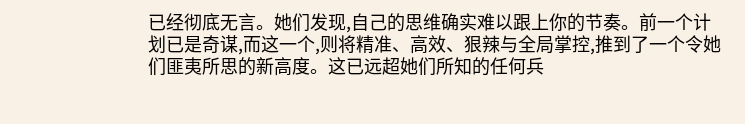已经彻底无言。她们发现,自己的思维确实难以跟上你的节奏。前一个计划已是奇谋,而这一个,则将精准、高效、狠辣与全局掌控,推到了一个令她们匪夷所思的新高度。这已远超她们所知的任何兵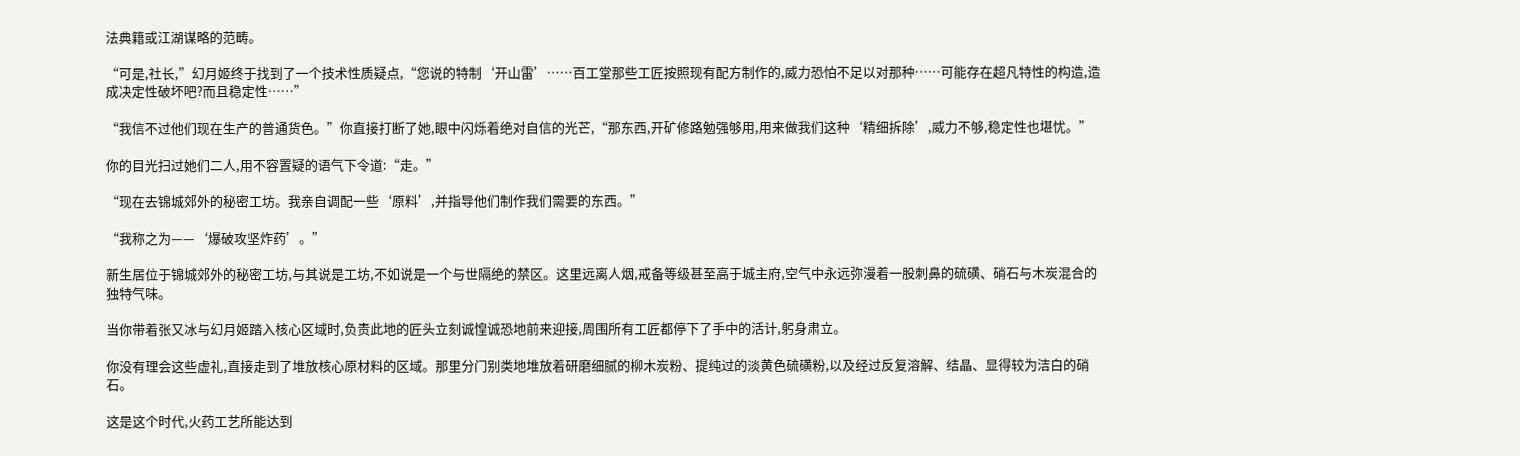法典籍或江湖谋略的范畴。

“可是,社长,”幻月姬终于找到了一个技术性质疑点,“您说的特制‘开山雷’……百工堂那些工匠按照现有配方制作的,威力恐怕不足以对那种……可能存在超凡特性的构造,造成决定性破坏吧?而且稳定性……”

“我信不过他们现在生产的普通货色。”你直接打断了她,眼中闪烁着绝对自信的光芒,“那东西,开矿修路勉强够用,用来做我们这种‘精细拆除’,威力不够,稳定性也堪忧。”

你的目光扫过她们二人,用不容置疑的语气下令道:“走。”

“现在去锦城郊外的秘密工坊。我亲自调配一些‘原料’,并指导他们制作我们需要的东西。”

“我称之为——‘爆破攻坚炸药’。”

新生居位于锦城郊外的秘密工坊,与其说是工坊,不如说是一个与世隔绝的禁区。这里远离人烟,戒备等级甚至高于城主府,空气中永远弥漫着一股刺鼻的硫磺、硝石与木炭混合的独特气味。

当你带着张又冰与幻月姬踏入核心区域时,负责此地的匠头立刻诚惶诚恐地前来迎接,周围所有工匠都停下了手中的活计,躬身肃立。

你没有理会这些虚礼,直接走到了堆放核心原材料的区域。那里分门别类地堆放着研磨细腻的柳木炭粉、提纯过的淡黄色硫磺粉,以及经过反复溶解、结晶、显得较为洁白的硝石。

这是这个时代,火药工艺所能达到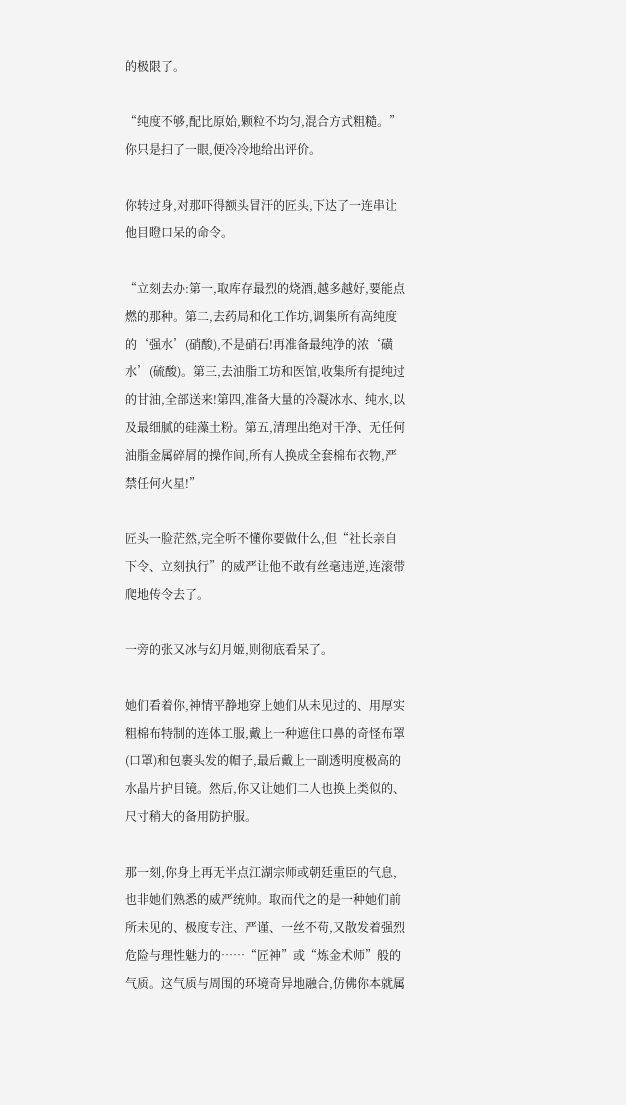的极限了。

“纯度不够,配比原始,颗粒不均匀,混合方式粗糙。”你只是扫了一眼,便冷冷地给出评价。

你转过身,对那吓得额头冒汗的匠头,下达了一连串让他目瞪口呆的命令。

“立刻去办:第一,取库存最烈的烧酒,越多越好,要能点燃的那种。第二,去药局和化工作坊,调集所有高纯度的‘强水’(硝酸),不是硝石!再准备最纯净的浓‘磺水’(硫酸)。第三,去油脂工坊和医馆,收集所有提纯过的甘油,全部送来!第四,准备大量的冷凝冰水、纯水,以及最细腻的硅藻土粉。第五,清理出绝对干净、无任何油脂金属碎屑的操作间,所有人换成全套棉布衣物,严禁任何火星!”

匠头一脸茫然,完全听不懂你要做什么,但“社长亲自下令、立刻执行”的威严让他不敢有丝毫违逆,连滚带爬地传令去了。

一旁的张又冰与幻月姬,则彻底看呆了。

她们看着你,神情平静地穿上她们从未见过的、用厚实粗棉布特制的连体工服,戴上一种遮住口鼻的奇怪布罩(口罩)和包裹头发的帽子,最后戴上一副透明度极高的水晶片护目镜。然后,你又让她们二人也换上类似的、尺寸稍大的备用防护服。

那一刻,你身上再无半点江湖宗师或朝廷重臣的气息,也非她们熟悉的威严统帅。取而代之的是一种她们前所未见的、极度专注、严谨、一丝不苟,又散发着强烈危险与理性魅力的……“匠神”或“炼金术师”般的气质。这气质与周围的环境奇异地融合,仿佛你本就属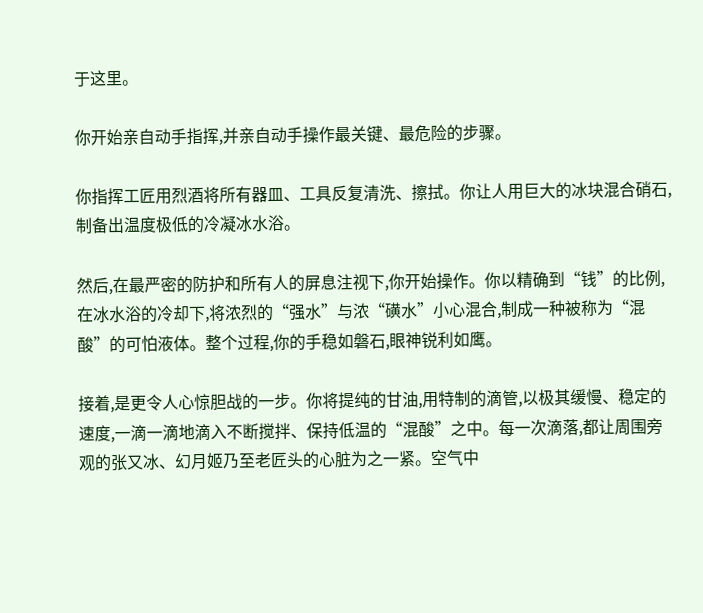于这里。

你开始亲自动手指挥,并亲自动手操作最关键、最危险的步骤。

你指挥工匠用烈酒将所有器皿、工具反复清洗、擦拭。你让人用巨大的冰块混合硝石,制备出温度极低的冷凝冰水浴。

然后,在最严密的防护和所有人的屏息注视下,你开始操作。你以精确到“钱”的比例,在冰水浴的冷却下,将浓烈的“强水”与浓“磺水”小心混合,制成一种被称为“混酸”的可怕液体。整个过程,你的手稳如磐石,眼神锐利如鹰。

接着,是更令人心惊胆战的一步。你将提纯的甘油,用特制的滴管,以极其缓慢、稳定的速度,一滴一滴地滴入不断搅拌、保持低温的“混酸”之中。每一次滴落,都让周围旁观的张又冰、幻月姬乃至老匠头的心脏为之一紧。空气中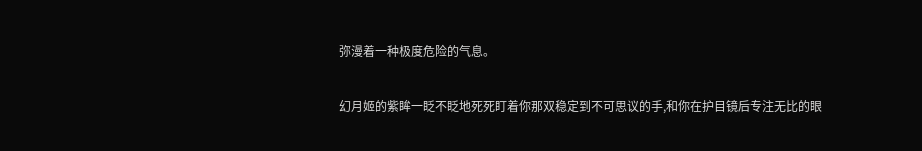弥漫着一种极度危险的气息。

幻月姬的紫眸一眨不眨地死死盯着你那双稳定到不可思议的手,和你在护目镜后专注无比的眼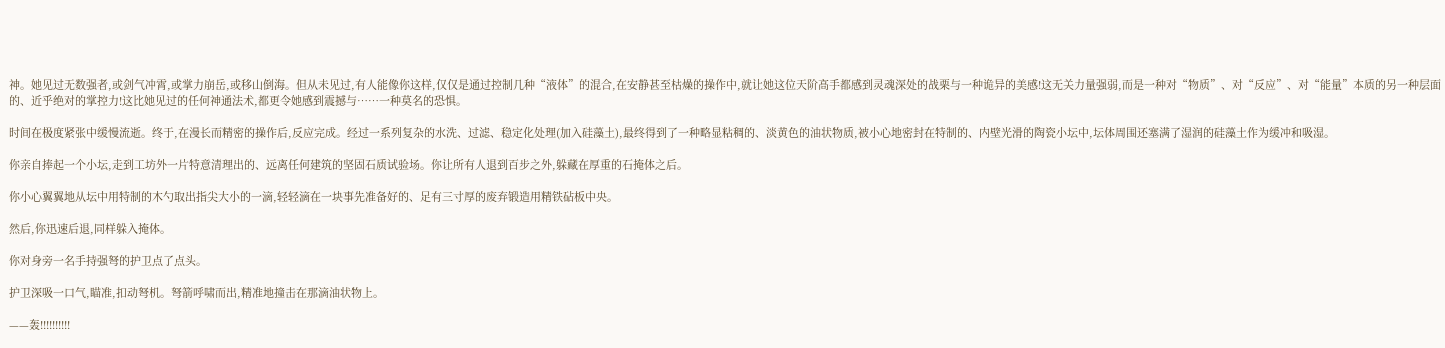神。她见过无数强者,或剑气冲霄,或掌力崩岳,或移山倒海。但从未见过,有人能像你这样,仅仅是通过控制几种“液体”的混合,在安静甚至枯燥的操作中,就让她这位天阶高手都感到灵魂深处的战栗与一种诡异的美感!这无关力量强弱,而是一种对“物质”、对“反应”、对“能量”本质的另一种层面的、近乎绝对的掌控力!这比她见过的任何神通法术,都更令她感到震撼与……一种莫名的恐惧。

时间在极度紧张中缓慢流逝。终于,在漫长而精密的操作后,反应完成。经过一系列复杂的水洗、过滤、稳定化处理(加入硅藻土),最终得到了一种略显粘稠的、淡黄色的油状物质,被小心地密封在特制的、内壁光滑的陶瓷小坛中,坛体周围还塞满了湿润的硅藻土作为缓冲和吸湿。

你亲自捧起一个小坛,走到工坊外一片特意清理出的、远离任何建筑的坚固石质试验场。你让所有人退到百步之外,躲藏在厚重的石掩体之后。

你小心翼翼地从坛中用特制的木勺取出指尖大小的一滴,轻轻滴在一块事先准备好的、足有三寸厚的废弃锻造用精铁砧板中央。

然后,你迅速后退,同样躲入掩体。

你对身旁一名手持强弩的护卫点了点头。

护卫深吸一口气,瞄准,扣动弩机。弩箭呼啸而出,精准地撞击在那滴油状物上。

——轰!!!!!!!!!!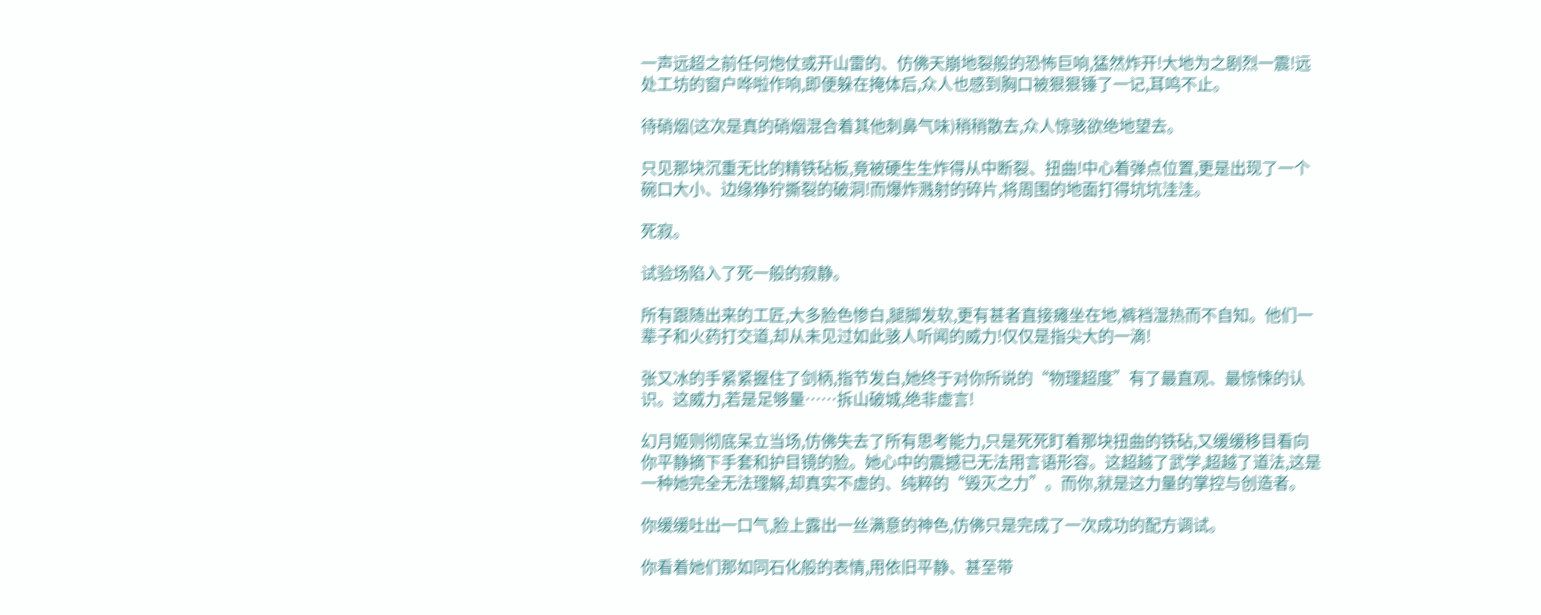一声远超之前任何炮仗或开山雷的、仿佛天崩地裂般的恐怖巨响,猛然炸开!大地为之剧烈一震!远处工坊的窗户哗啦作响,即便躲在掩体后,众人也感到胸口被狠狠锤了一记,耳鸣不止。

待硝烟(这次是真的硝烟混合着其他刺鼻气味)稍稍散去,众人惊骇欲绝地望去。

只见那块沉重无比的精铁砧板,竟被硬生生炸得从中断裂、扭曲!中心着弹点位置,更是出现了一个碗口大小、边缘狰狞撕裂的破洞!而爆炸溅射的碎片,将周围的地面打得坑坑洼洼。

死寂。

试验场陷入了死一般的寂静。

所有跟随出来的工匠,大多脸色惨白,腿脚发软,更有甚者直接瘫坐在地,裤裆湿热而不自知。他们一辈子和火药打交道,却从未见过如此骇人听闻的威力!仅仅是指尖大的一滴!

张又冰的手紧紧握住了剑柄,指节发白,她终于对你所说的“物理超度”有了最直观、最惊悚的认识。这威力,若是足够量……拆山破城,绝非虚言!

幻月姬则彻底呆立当场,仿佛失去了所有思考能力,只是死死盯着那块扭曲的铁砧,又缓缓移目看向你平静摘下手套和护目镜的脸。她心中的震撼已无法用言语形容。这超越了武学,超越了道法,这是一种她完全无法理解,却真实不虚的、纯粹的“毁灭之力”。而你,就是这力量的掌控与创造者。

你缓缓吐出一口气,脸上露出一丝满意的神色,仿佛只是完成了一次成功的配方调试。

你看着她们那如同石化般的表情,用依旧平静、甚至带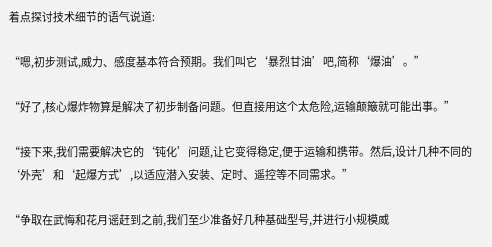着点探讨技术细节的语气说道:

“嗯,初步测试,威力、感度基本符合预期。我们叫它‘暴烈甘油’吧,简称‘爆油’。”

“好了,核心爆炸物算是解决了初步制备问题。但直接用这个太危险,运输颠簸就可能出事。”

“接下来,我们需要解决它的‘钝化’问题,让它变得稳定,便于运输和携带。然后,设计几种不同的‘外壳’和‘起爆方式’,以适应潜入安装、定时、遥控等不同需求。”

“争取在武悔和花月谣赶到之前,我们至少准备好几种基础型号,并进行小规模威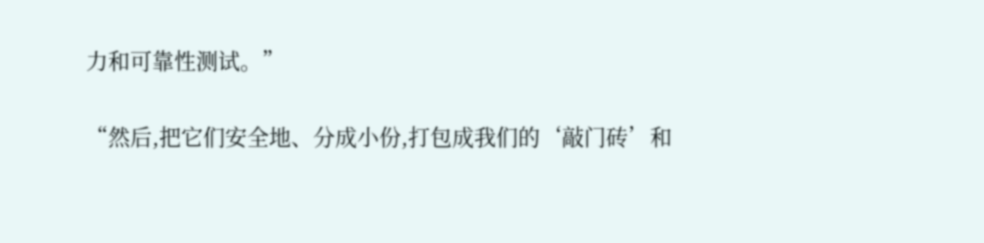力和可靠性测试。”

“然后,把它们安全地、分成小份,打包成我们的‘敲门砖’和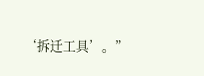‘拆迁工具’。”